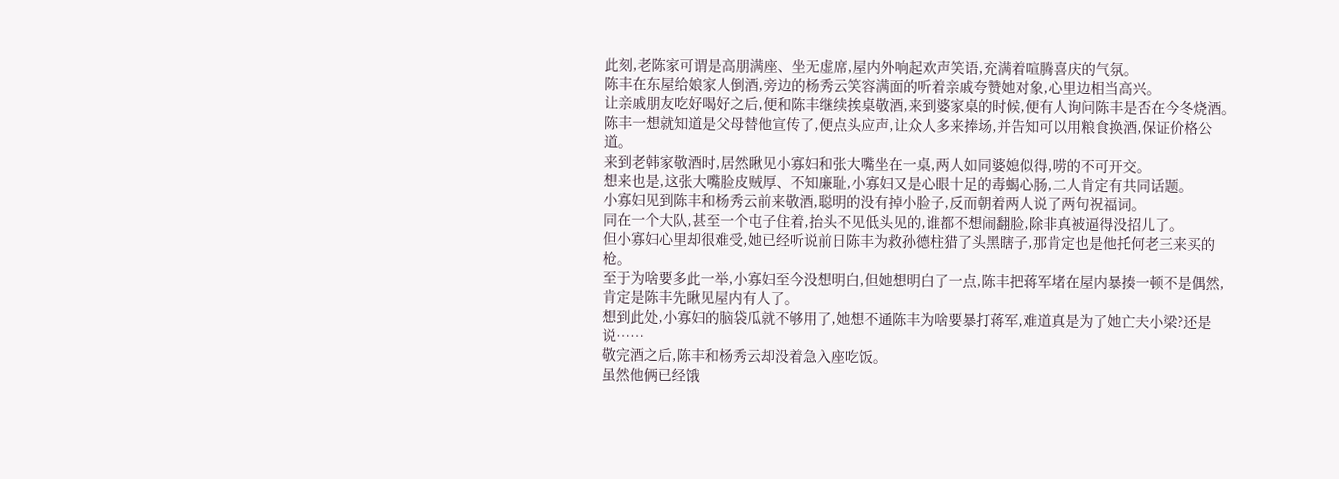此刻,老陈家可谓是高朋满座、坐无虚席,屋内外响起欢声笑语,充满着喧腾喜庆的气氛。
陈丰在东屋给娘家人倒酒,旁边的杨秀云笑容满面的听着亲戚夸赞她对象,心里边相当高兴。
让亲戚朋友吃好喝好之后,便和陈丰继续挨桌敬酒,来到婆家桌的时候,便有人询问陈丰是否在今冬烧酒。
陈丰一想就知道是父母替他宣传了,便点头应声,让众人多来捧场,并告知可以用粮食换酒,保证价格公道。
来到老韩家敬酒时,居然瞅见小寡妇和张大嘴坐在一桌,两人如同婆媳似得,唠的不可开交。
想来也是,这张大嘴脸皮贼厚、不知廉耻,小寡妇又是心眼十足的毒蝎心肠,二人肯定有共同话题。
小寡妇见到陈丰和杨秀云前来敬酒,聪明的没有掉小脸子,反而朝着两人说了两句祝福词。
同在一个大队,甚至一个屯子住着,抬头不见低头见的,谁都不想闹翻脸,除非真被逼得没招儿了。
但小寡妇心里却很难受,她已经听说前日陈丰为救孙德柱猎了头黑瞎子,那肯定也是他托何老三来买的枪。
至于为啥要多此一举,小寡妇至今没想明白,但她想明白了一点,陈丰把蒋军堵在屋内暴揍一顿不是偶然,肯定是陈丰先瞅见屋内有人了。
想到此处,小寡妇的脑袋瓜就不够用了,她想不通陈丰为啥要暴打蒋军,难道真是为了她亡夫小梁?还是说……
敬完酒之后,陈丰和杨秀云却没着急入座吃饭。
虽然他俩已经饿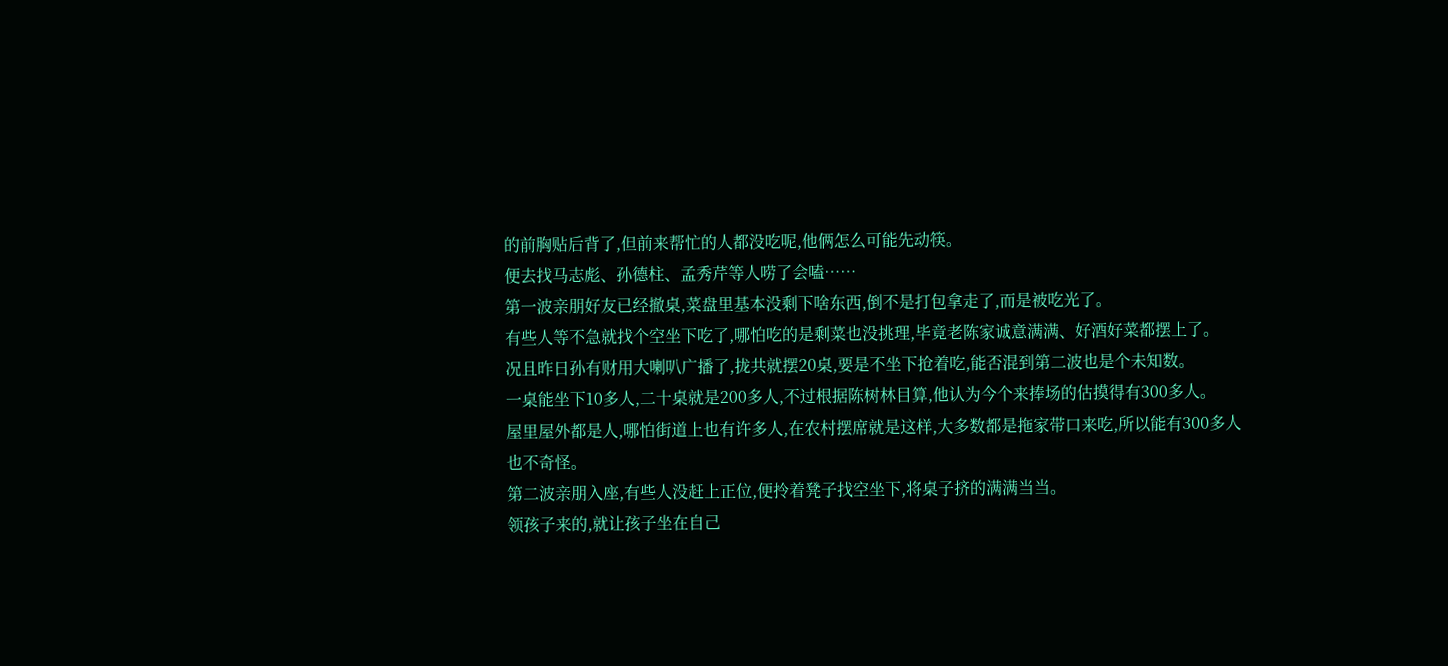的前胸贴后背了,但前来帮忙的人都没吃呢,他俩怎么可能先动筷。
便去找马志彪、孙德柱、孟秀芹等人唠了会嗑……
第一波亲朋好友已经撤桌,菜盘里基本没剩下啥东西,倒不是打包拿走了,而是被吃光了。
有些人等不急就找个空坐下吃了,哪怕吃的是剩菜也没挑理,毕竟老陈家诚意满满、好酒好菜都摆上了。
况且昨日孙有财用大喇叭广播了,拢共就摆20桌,要是不坐下抢着吃,能否混到第二波也是个未知数。
一桌能坐下10多人,二十桌就是200多人,不过根据陈树林目算,他认为今个来捧场的估摸得有300多人。
屋里屋外都是人,哪怕街道上也有许多人,在农村摆席就是这样,大多数都是拖家带口来吃,所以能有300多人也不奇怪。
第二波亲朋入座,有些人没赶上正位,便拎着凳子找空坐下,将桌子挤的满满当当。
领孩子来的,就让孩子坐在自己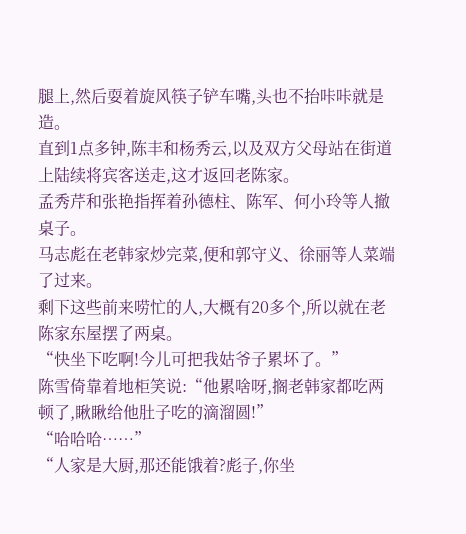腿上,然后耍着旋风筷子铲车嘴,头也不抬咔咔就是造。
直到1点多钟,陈丰和杨秀云,以及双方父母站在街道上陆续将宾客送走,这才返回老陈家。
孟秀芹和张艳指挥着孙德柱、陈军、何小玲等人撤桌子。
马志彪在老韩家炒完菜,便和郭守义、徐丽等人菜端了过来。
剩下这些前来唠忙的人,大概有20多个,所以就在老陈家东屋摆了两桌。
“快坐下吃啊!今儿可把我姑爷子累坏了。”
陈雪倚靠着地柜笑说:“他累啥呀,搁老韩家都吃两顿了,瞅瞅给他肚子吃的滴溜圆!”
“哈哈哈……”
“人家是大厨,那还能饿着?彪子,你坐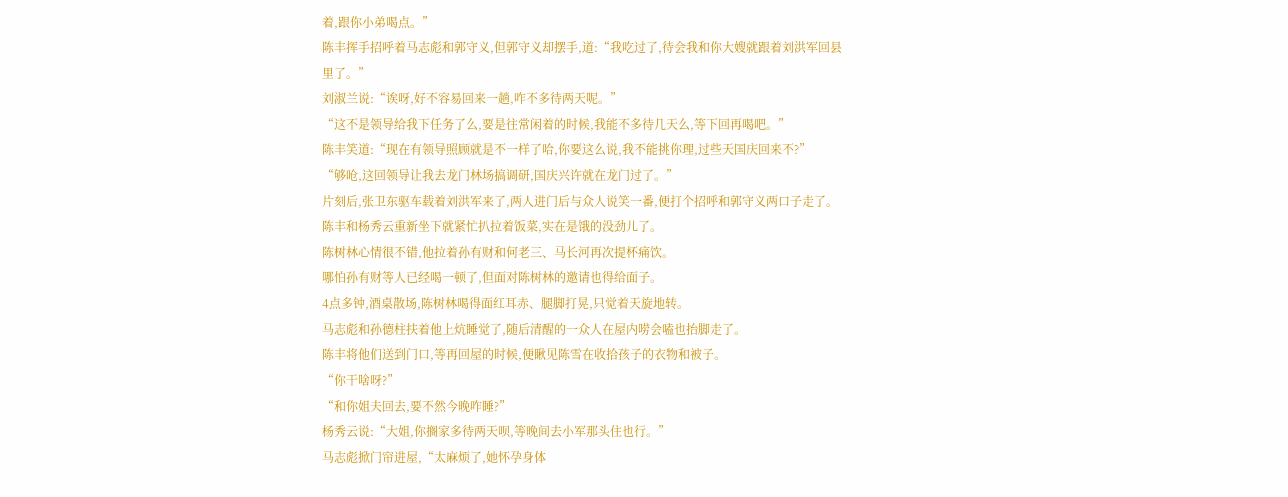着,跟你小弟喝点。”
陈丰挥手招呼着马志彪和郭守义,但郭守义却摆手,道:“我吃过了,待会我和你大嫂就跟着刘洪军回县里了。”
刘淑兰说:“诶呀,好不容易回来一趟,咋不多待两天呢。”
“这不是领导给我下任务了么,要是往常闲着的时候,我能不多待几天么,等下回再喝吧。”
陈丰笑道:“现在有领导照顾就是不一样了哈,你要这么说,我不能挑你理,过些天国庆回来不?”
“够呛,这回领导让我去龙门林场搞调研,国庆兴许就在龙门过了。”
片刻后,张卫东驱车载着刘洪军来了,两人进门后与众人说笑一番,便打个招呼和郭守义两口子走了。
陈丰和杨秀云重新坐下就紧忙扒拉着饭菜,实在是饿的没劲儿了。
陈树林心情很不错,他拉着孙有财和何老三、马长河再次提杯痛饮。
哪怕孙有财等人已经喝一顿了,但面对陈树林的邀请也得给面子。
4点多钟,酒桌散场,陈树林喝得面红耳赤、腿脚打晃,只觉着天旋地转。
马志彪和孙德柱扶着他上炕睡觉了,随后清醒的一众人在屋内唠会嗑也抬脚走了。
陈丰将他们送到门口,等再回屋的时候,便瞅见陈雪在收拾孩子的衣物和被子。
“你干啥呀?”
“和你姐夫回去,要不然今晚咋睡?”
杨秀云说:“大姐,你搁家多待两天呗,等晚间去小军那头住也行。”
马志彪掀门帘进屋,“太麻烦了,她怀孕身体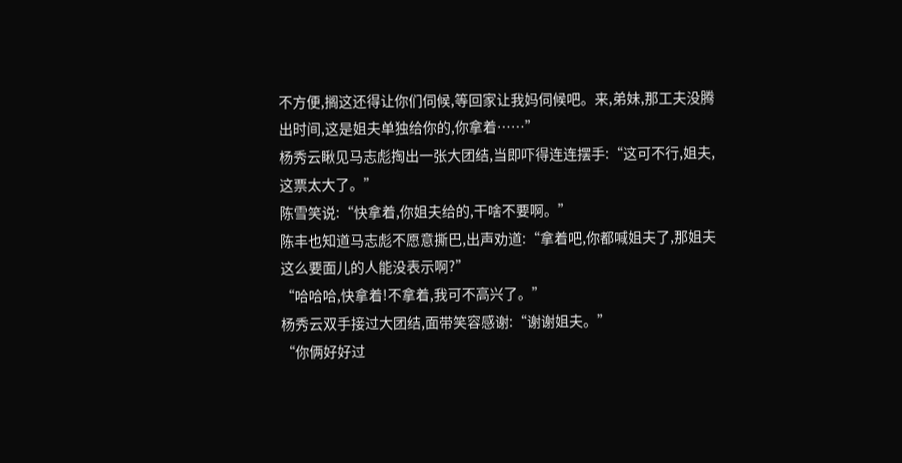不方便,搁这还得让你们伺候,等回家让我妈伺候吧。来,弟妹,那工夫没腾出时间,这是姐夫单独给你的,你拿着……”
杨秀云瞅见马志彪掏出一张大团结,当即吓得连连摆手:“这可不行,姐夫,这票太大了。”
陈雪笑说:“快拿着,你姐夫给的,干啥不要啊。”
陈丰也知道马志彪不愿意撕巴,出声劝道:“拿着吧,你都喊姐夫了,那姐夫这么要面儿的人能没表示啊?”
“哈哈哈,快拿着!不拿着,我可不高兴了。”
杨秀云双手接过大团结,面带笑容感谢:“谢谢姐夫。”
“你俩好好过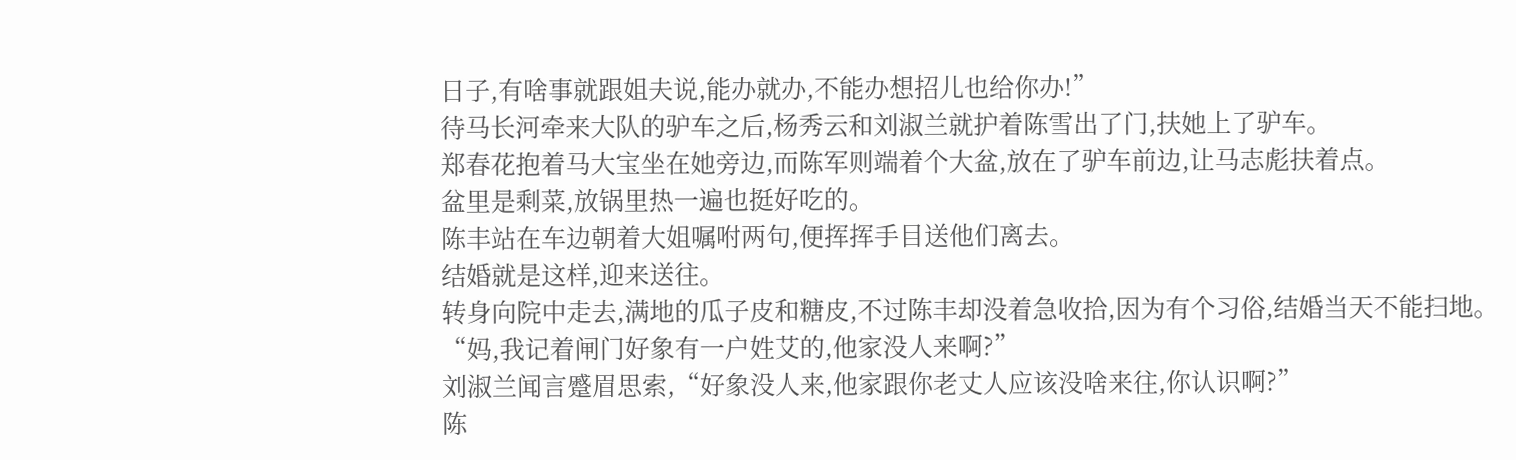日子,有啥事就跟姐夫说,能办就办,不能办想招儿也给你办!”
待马长河牵来大队的驴车之后,杨秀云和刘淑兰就护着陈雪出了门,扶她上了驴车。
郑春花抱着马大宝坐在她旁边,而陈军则端着个大盆,放在了驴车前边,让马志彪扶着点。
盆里是剩菜,放锅里热一遍也挺好吃的。
陈丰站在车边朝着大姐嘱咐两句,便挥挥手目送他们离去。
结婚就是这样,迎来送往。
转身向院中走去,满地的瓜子皮和糖皮,不过陈丰却没着急收拾,因为有个习俗,结婚当天不能扫地。
“妈,我记着闸门好象有一户姓艾的,他家没人来啊?”
刘淑兰闻言蹙眉思索,“好象没人来,他家跟你老丈人应该没啥来往,你认识啊?”
陈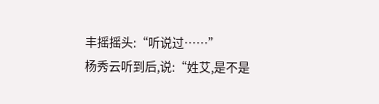丰摇摇头:“听说过……”
杨秀云听到后,说:“姓艾,是不是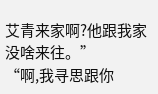艾青来家啊?他跟我家没啥来往。”
“啊,我寻思跟你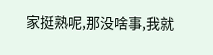家挺熟呢,那没啥事,我就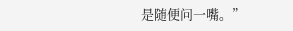是随便问一嘴。”